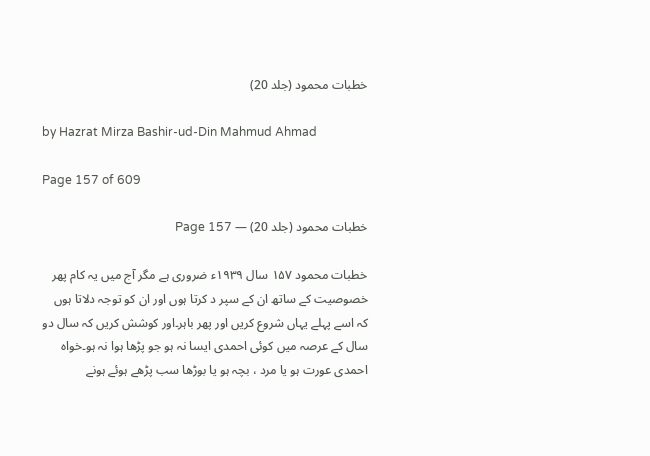خطبات محمود (جلد 20)

by Hazrat Mirza Bashir-ud-Din Mahmud Ahmad

Page 157 of 609

خطبات محمود (جلد 20) — Page 157

خطبات محمود ۱۵۷ سال ۱۹۳۹ء ضروری ہے مگر آج میں یہ کام پھر خصوصیت کے ساتھ ان کے سپر د کرتا ہوں اور ان کو توجہ دلاتا ہوں کہ اسے پہلے یہاں شروع کریں اور پھر باہر۔اور کوشش کریں کہ سال دو سال کے عرصہ میں کوئی احمدی ایسا نہ ہو جو پڑھا ہوا نہ ہو۔خواہ احمدی عورت ہو یا مرد ، بچہ ہو یا بوڑھا سب پڑھے ہوئے ہونے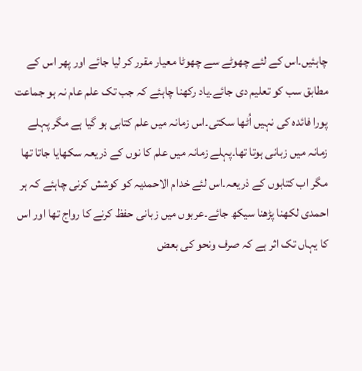چاہئیں۔اس کے لئے چھوٹے سے چھوٹا معیار مقرر کر لیا جائے اور پھر اس کے مطابق سب کو تعلیم دی جائے۔یاد رکھنا چاہئے کہ جب تک علم عام نہ ہو جماعت پورا فائدہ کی نہیں اُٹھا سکتی۔اس زمانہ میں علم کتابی ہو گیا ہے مگر پہلے زمانہ میں زبانی ہوتا تھا۔پہلے زمانہ میں علم کا نوں کے ذریعہ سکھایا جاتا تھا مگر اب کتابوں کے ذریعہ۔اس لئے خدام الاحمدیہ کو کوشش کرنی چاہئے کہ ہر احمدی لکھنا پڑھنا سیکھ جائے۔عربوں میں زبانی حفظ کرنے کا رواج تھا اور اس کا یہاں تک اثر ہے کہ صرف ونحو کی بعض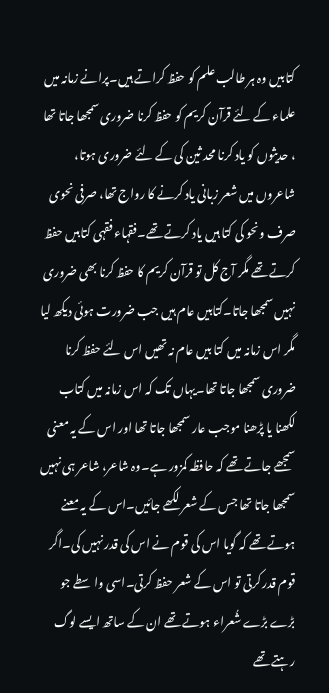کتابیں وہ ہر طالب علم کو حفظ کراتے ہیں۔پرانے زمانہ میں علماء کے لئے قرآن کریم کو حفظ کرنا ضروری سمجھا جاتا تھا ، حدیثوں کو یاد کرنا محد ثین کی کے لئے ضروری ہوتا، شاعروں میں شعر زبانی یاد کرنے کا رواج تھا، صرفی نحوی صرف ونحو کی کتا ہیں یاد کرتے تھے۔فقہاء فقہی کتابیں حفظ کرتے تھے مگر آج کل تو قرآن کریم کا حفظ کرنا بھی ضروری نہیں سمجھا جاتا۔کتابیں عام ہیں جب ضرورت ہوئی دیکھ لیا مگر اس زمانہ میں کتا بیں عام نہ تھیں اس لئے حفظ کرنا ضروری سمجھا جاتا تھا۔یہاں تک کہ اس زمانہ میں کتاب لکھنا یا پڑھنا موجب عار سمجھا جاتا تھا اور اس کے یہ معنی سمجھے جاتے تھے کہ حافظہ کمزور ہے۔وہ شاعر، شاعر ہی نہیں سمجھا جاتا تھا جس کے شعر لکھے جائیں۔اس کے یہ معنے ہوتے تھے کہ گویا اس کی قوم نے اس کی قدر نہیں کی۔اگر قوم قدر کرتی تو اس کے شعر حفظ کرتی۔اسی واسطے جو بڑے بڑے شُعراء ہوتے تھے ان کے ساتھ ایسے لوگ رہتے تھے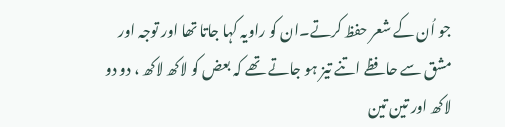جو اُن کے شعر حفظ کرتے۔ان کو راویہ کہا جاتا تھا اور توجہ اور مشق سے حافظے اتنے تیز ہو جاتے تھے کہ بعض کو لاکھ لاکھ ، دو دو لاکھ اور تین تین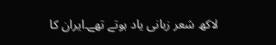لاکھ شعر زبانی یاد ہوتے تھے۔ایران کا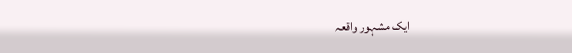ایک مشہور واقعہ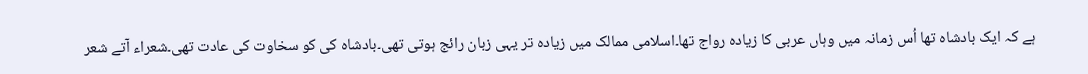ہے کہ ایک بادشاہ تھا اُس زمانہ میں وہاں عربی کا زیادہ رواج تھا۔اسلامی ممالک میں زیادہ تر یہی زبان رائج ہوتی تھی۔بادشاہ کی کو سخاوت کی عادت تھی۔شعراء آتے شعر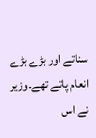سناتے اور بڑے بڑے انعام پاتے تھے۔وزیر نے اس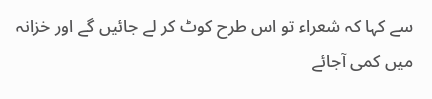سے کہا کہ شعراء تو اس طرح کوٹ کر لے جائیں گے اور خزانہ میں کمی آجائے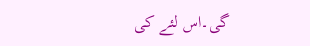گی۔اس لئے کی